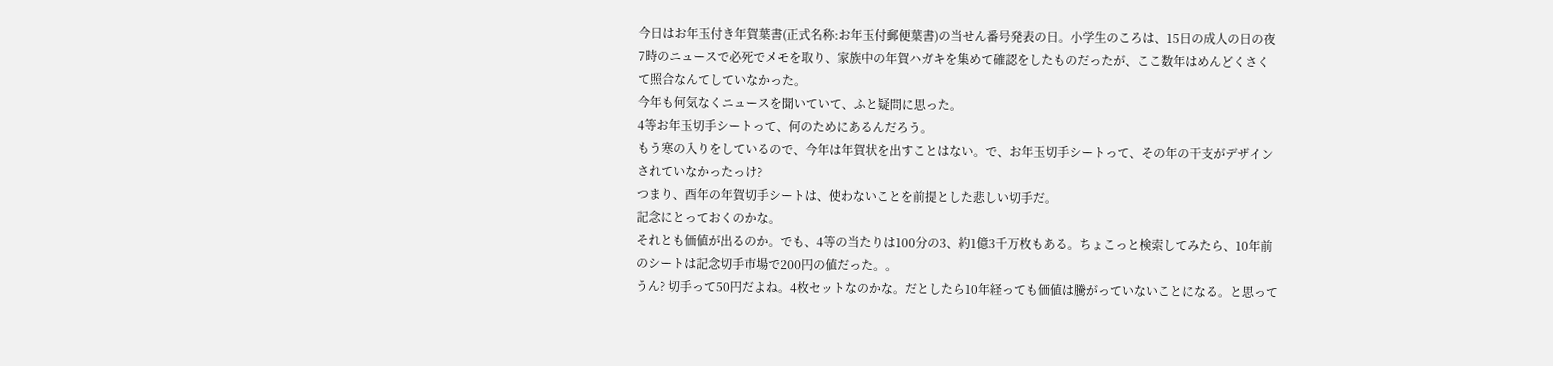今日はお年玉付き年賀葉書(正式名称:お年玉付郵便葉書)の当せん番号発表の日。小学生のころは、15日の成人の日の夜7時のニュースで必死でメモを取り、家族中の年賀ハガキを集めて確認をしたものだったが、ここ数年はめんどくさくて照合なんてしていなかった。
今年も何気なくニュースを聞いていて、ふと疑問に思った。
4等お年玉切手シートって、何のためにあるんだろう。
もう寒の入りをしているので、今年は年賀状を出すことはない。で、お年玉切手シートって、その年の干支がデザインされていなかったっけ?
つまり、酉年の年賀切手シートは、使わないことを前提とした悲しい切手だ。
記念にとっておくのかな。
それとも価値が出るのか。でも、4等の当たりは100分の3、約1億3千万枚もある。ちょこっと検索してみたら、10年前のシートは記念切手市場で200円の値だった。。
うん? 切手って50円だよね。4枚セットなのかな。だとしたら10年経っても価値は騰がっていないことになる。と思って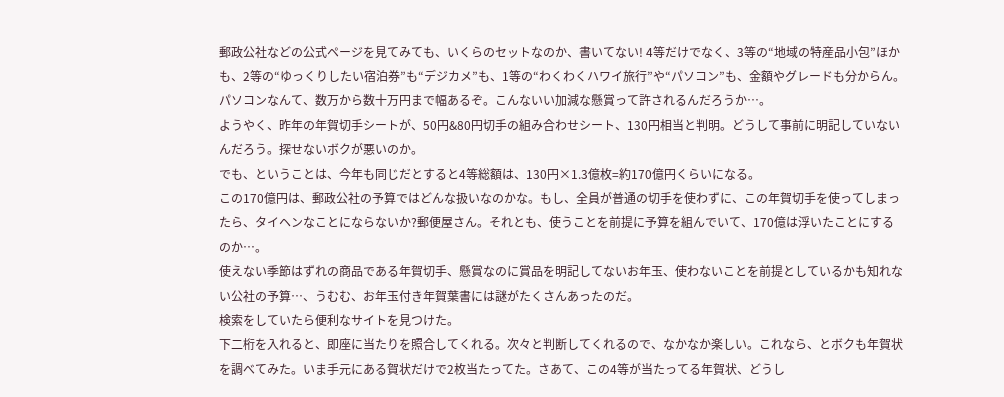郵政公社などの公式ページを見てみても、いくらのセットなのか、書いてない! 4等だけでなく、3等の“地域の特産品小包”ほかも、2等の“ゆっくりしたい宿泊券”も“デジカメ”も、1等の“わくわくハワイ旅行”や“パソコン”も、金額やグレードも分からん。パソコンなんて、数万から数十万円まで幅あるぞ。こんないい加減な懸賞って許されるんだろうか…。
ようやく、昨年の年賀切手シートが、50円&80円切手の組み合わせシート、130円相当と判明。どうして事前に明記していないんだろう。探せないボクが悪いのか。
でも、ということは、今年も同じだとすると4等総額は、130円×1.3億枚=約170億円くらいになる。
この170億円は、郵政公社の予算ではどんな扱いなのかな。もし、全員が普通の切手を使わずに、この年賀切手を使ってしまったら、タイヘンなことにならないか?郵便屋さん。それとも、使うことを前提に予算を組んでいて、170億は浮いたことにするのか…。
使えない季節はずれの商品である年賀切手、懸賞なのに賞品を明記してないお年玉、使わないことを前提としているかも知れない公社の予算…、うむむ、お年玉付き年賀葉書には謎がたくさんあったのだ。
検索をしていたら便利なサイトを見つけた。
下二桁を入れると、即座に当たりを照合してくれる。次々と判断してくれるので、なかなか楽しい。これなら、とボクも年賀状を調べてみた。いま手元にある賀状だけで2枚当たってた。さあて、この4等が当たってる年賀状、どうし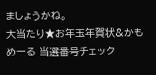ましょうかね。
大当たり★お年玉年賀状&かもめーる 当選番号チェック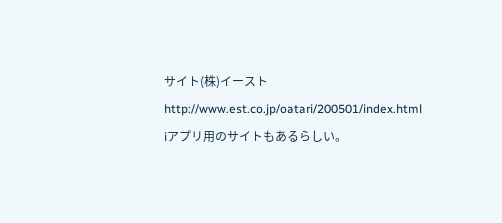サイト(株)イースト
http://www.est.co.jp/oatari/200501/index.html
iアプリ用のサイトもあるらしい。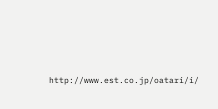http://www.est.co.jp/oatari/i/